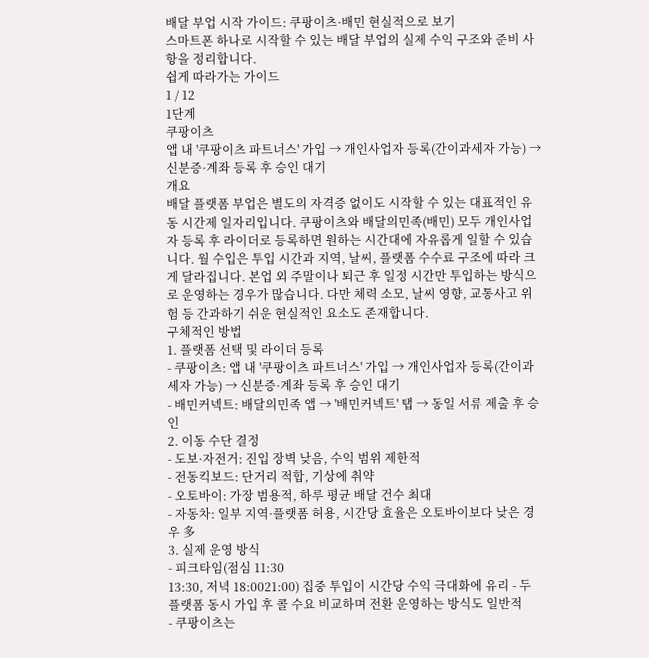배달 부업 시작 가이드: 쿠팡이츠·배민 현실적으로 보기
스마트폰 하나로 시작할 수 있는 배달 부업의 실제 수익 구조와 준비 사항을 정리합니다.
쉽게 따라가는 가이드
1 / 12
1단계
쿠팡이츠
앱 내 '쿠팡이츠 파트너스' 가입 → 개인사업자 등록(간이과세자 가능) → 신분증·계좌 등록 후 승인 대기
개요
배달 플랫폼 부업은 별도의 자격증 없이도 시작할 수 있는 대표적인 유동 시간제 일자리입니다. 쿠팡이츠와 배달의민족(배민) 모두 개인사업자 등록 후 라이더로 등록하면 원하는 시간대에 자유롭게 일할 수 있습니다. 월 수입은 투입 시간과 지역, 날씨, 플랫폼 수수료 구조에 따라 크게 달라집니다. 본업 외 주말이나 퇴근 후 일정 시간만 투입하는 방식으로 운영하는 경우가 많습니다. 다만 체력 소모, 날씨 영향, 교통사고 위험 등 간과하기 쉬운 현실적인 요소도 존재합니다.
구체적인 방법
1. 플랫폼 선택 및 라이더 등록
- 쿠팡이츠: 앱 내 '쿠팡이츠 파트너스' 가입 → 개인사업자 등록(간이과세자 가능) → 신분증·계좌 등록 후 승인 대기
- 배민커넥트: 배달의민족 앱 → '배민커넥트' 탭 → 동일 서류 제출 후 승인
2. 이동 수단 결정
- 도보·자전거: 진입 장벽 낮음, 수익 범위 제한적
- 전동킥보드: 단거리 적합, 기상에 취약
- 오토바이: 가장 범용적, 하루 평균 배달 건수 최대
- 자동차: 일부 지역·플랫폼 허용, 시간당 효율은 오토바이보다 낮은 경우 多
3. 실제 운영 방식
- 피크타임(점심 11:30
13:30, 저녁 18:0021:00) 집중 투입이 시간당 수익 극대화에 유리 - 두 플랫폼 동시 가입 후 콜 수요 비교하며 전환 운영하는 방식도 일반적
- 쿠팡이츠는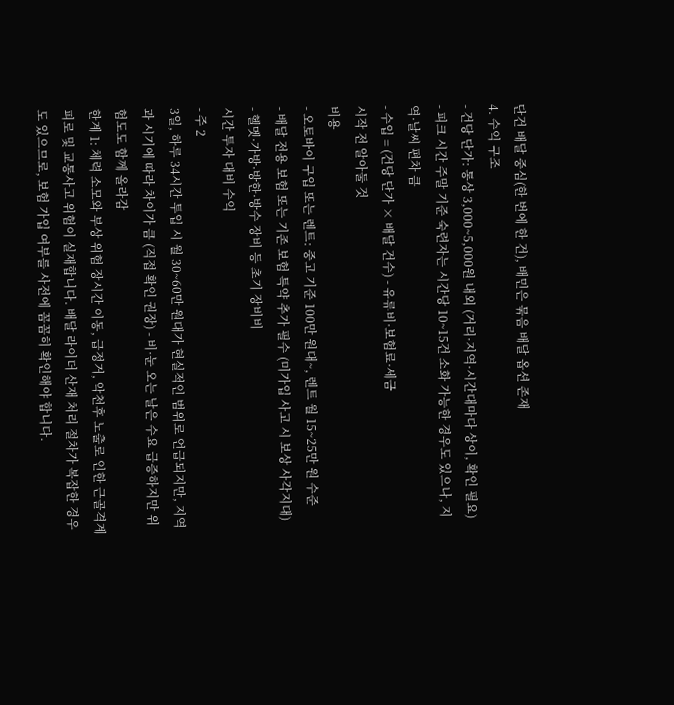단건 배달 중심(한 번에 한 건), 배민은 묶음 배달 옵션 존재
4. 수익 구조
- 건당 단가: 통상 3,000~5,000원 내외 (거리·지역·시간대마다 상이, 확인 필요)
- 피크 시간 주말 기준 숙련자는 시간당 10~15건 소화 가능한 경우도 있으나, 지역·날씨 편차 큼
- 수입 = (건당 단가 × 배달 건수) - 유류비·보험료·세금
시작 전 알아둘 것
비용
- 오토바이 구입 또는 렌트: 중고 기준 100만 원대~, 렌트 월 15~25만 원 수준
- 배달 전용 보험 또는 기존 보험 특약 추가 필수 (미가입 사고 시 보상 사각지대)
- 헬멧·가방·방한·방수 장비 등 초기 장비비
시간 투자 대비 수익
- 주 2
3일, 하루 34시간 투입 시 월 30~60만 원대가 현실적인 범위로 언급되지만, 지역과 시기에 따라 차이가 큼 (직접 확인 권장) - 비·눈 오는 날은 수요 급증하지만 위험도도 함께 올라감
한계 1: 체력 소모와 부상 위험 장시간 이동, 급정거, 악천후 노출로 인한 근골격계 피로 및 교통사고 위험이 실재합니다. 배달 라이더 산재 처리 절차가 복잡한 경우도 있으므로, 보험 가입 여부를 사전에 꼼꼼히 확인해야 합니다.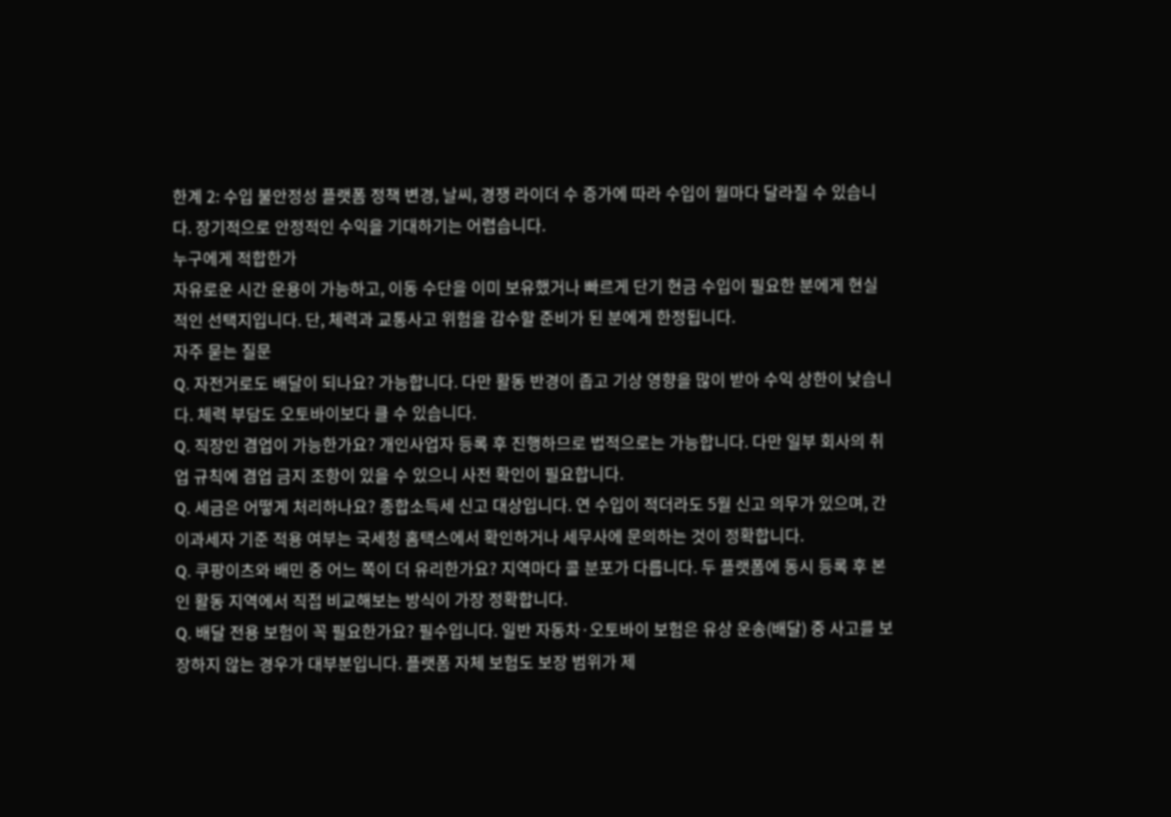한계 2: 수입 불안정성 플랫폼 정책 변경, 날씨, 경쟁 라이더 수 증가에 따라 수입이 월마다 달라질 수 있습니다. 장기적으로 안정적인 수익을 기대하기는 어렵습니다.
누구에게 적합한가
자유로운 시간 운용이 가능하고, 이동 수단을 이미 보유했거나 빠르게 단기 현금 수입이 필요한 분에게 현실적인 선택지입니다. 단, 체력과 교통사고 위험을 감수할 준비가 된 분에게 한정됩니다.
자주 묻는 질문
Q. 자전거로도 배달이 되나요? 가능합니다. 다만 활동 반경이 좁고 기상 영향을 많이 받아 수익 상한이 낮습니다. 체력 부담도 오토바이보다 클 수 있습니다.
Q. 직장인 겸업이 가능한가요? 개인사업자 등록 후 진행하므로 법적으로는 가능합니다. 다만 일부 회사의 취업 규칙에 겸업 금지 조항이 있을 수 있으니 사전 확인이 필요합니다.
Q. 세금은 어떻게 처리하나요? 종합소득세 신고 대상입니다. 연 수입이 적더라도 5월 신고 의무가 있으며, 간이과세자 기준 적용 여부는 국세청 홈택스에서 확인하거나 세무사에 문의하는 것이 정확합니다.
Q. 쿠팡이츠와 배민 중 어느 쪽이 더 유리한가요? 지역마다 콜 분포가 다릅니다. 두 플랫폼에 동시 등록 후 본인 활동 지역에서 직접 비교해보는 방식이 가장 정확합니다.
Q. 배달 전용 보험이 꼭 필요한가요? 필수입니다. 일반 자동차·오토바이 보험은 유상 운송(배달) 중 사고를 보장하지 않는 경우가 대부분입니다. 플랫폼 자체 보험도 보장 범위가 제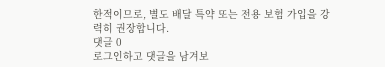한적이므로, 별도 배달 특약 또는 전용 보험 가입을 강력히 권장합니다.
댓글 0
로그인하고 댓글을 남겨보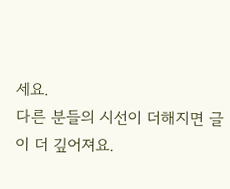세요.
다른 분들의 시선이 더해지면 글이 더 깊어져요.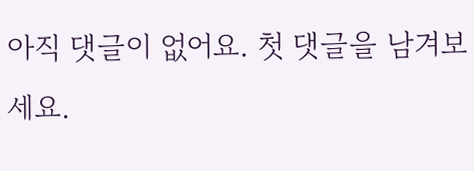아직 댓글이 없어요. 첫 댓글을 남겨보세요.